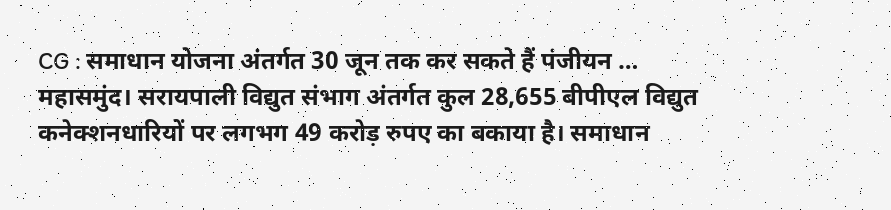CG : समाधान योजना अंतर्गत 30 जून तक कर सकते हैं पंजीयन …
महासमुंद। सरायपाली विद्युत संभाग अंतर्गत कुल 28,655 बीपीएल विद्युत कनेक्शनधारियों पर लगभग 49 करोड़ रुपए का बकाया है। समाधान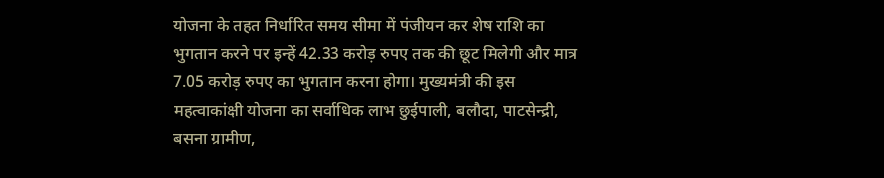योजना के तहत निर्धारित समय सीमा में पंजीयन कर शेष राशि का भुगतान करने पर इन्हें 42.33 करोड़ रुपए तक की छूट मिलेगी और मात्र 7.05 करोड़ रुपए का भुगतान करना होगा। मुख्यमंत्री की इस महत्वाकांक्षी योजना का सर्वाधिक लाभ छुईपाली, बलौदा, पाटसेन्द्री, बसना ग्रामीण,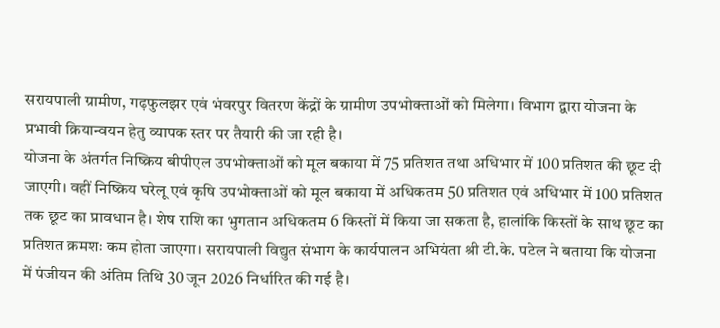सरायपाली ग्रामीण, गढ़फुलझर एवं भंवरपुर वितरण केंद्रों के ग्रामीण उपभोक्ताओं को मिलेगा। विभाग द्वारा योजना के प्रभावी क्रियान्वयन हेतु व्यापक स्तर पर तैयारी की जा रही है।
योजना के अंतर्गत निष्क्रिय बीपीएल उपभोक्ताओं को मूल बकाया में 75 प्रतिशत तथा अधिभार में 100 प्रतिशत की छूट दी जाएगी। वहीं निष्क्रिय घरेलू एवं कृषि उपभोक्ताओं को मूल बकाया में अधिकतम 50 प्रतिशत एवं अधिभार में 100 प्रतिशत तक छूट का प्रावधान है। शेष राशि का भुगतान अधिकतम 6 किस्तों में किया जा सकता है, हालांकि किस्तों के साथ छूट का प्रतिशत क्रमशः कम होता जाएगा। सरायपाली विद्युत संभाग के कार्यपालन अभियंता श्री टी.के. पटेल ने बताया कि योजना में पंजीयन की अंतिम तिथि 30 जून 2026 निर्धारित की गई है।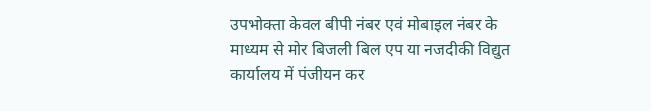उपभोक्ता केवल बीपी नंबर एवं मोबाइल नंबर के माध्यम से मोर बिजली बिल एप या नजदीकी विद्युत कार्यालय में पंजीयन कर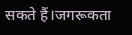सकते हैं।जगरूकता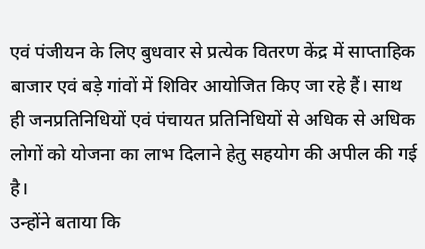एवं पंजीयन के लिए बुधवार से प्रत्येक वितरण केंद्र में साप्ताहिक बाजार एवं बड़े गांवों में शिविर आयोजित किए जा रहे हैं। साथ ही जनप्रतिनिधियों एवं पंचायत प्रतिनिधियों से अधिक से अधिक लोगों को योजना का लाभ दिलाने हेतु सहयोग की अपील की गई है।
उन्होंने बताया कि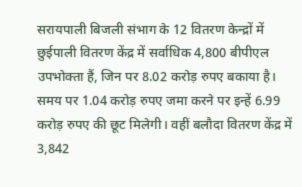सरायपाली बिजली संभाग के 12 वितरण केन्द्रों में छुईपाली वितरण केंद्र में सर्वाधिक 4,800 बीपीएल उपभोक्ता हैं, जिन पर 8.02 करोड़ रुपए बकाया है। समय पर 1.04 करोड़ रुपए जमा करने पर इन्हें 6.99 करोड़ रुपए की छूट मिलेगी। वहीं बलौदा वितरण केंद्र में 3,842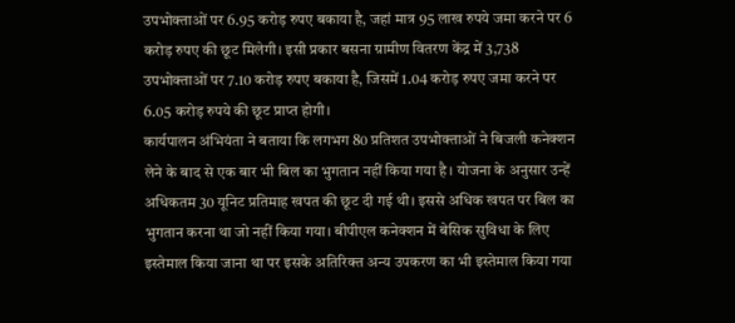उपभोक्ताओं पर 6.95 करोड़ रुपए बकाया है, जहां मात्र 95 लाख रुपये जमा करने पर 6 करोड़ रुपए की छूट मिलेगी। इसी प्रकार बसना ग्रामीण वितरण केंद्र में 3,738 उपभोक्ताओं पर 7.10 करोड़ रुपए बकाया है, जिसमें 1.04 करोड़ रुपए जमा करने पर 6.05 करोड़ रुपये की छूट प्राप्त होगी।
कार्यपालन अंभियंता ने बताया कि लगभग 80 प्रतिशत उपभोक्ताओं ने बिजली कनेक्शन लेने के बाद से एक बार भी बिल का भुगतान नहीं किया गया है। योजना के अनुसार उन्हें अधिकतम 30 यूनिट प्रतिमाह खपत की छूट दी गई थी। इससे अधिक खपत पर बिल का भुगतान करना था जो नहीं किया गया। बीपीएल कनेक्शन में बेसिक सुविधा के लिए इस्तेमाल किया जाना था पर इसके अतिरिक्त अन्य उपकरण का भी इस्तेमाल किया गया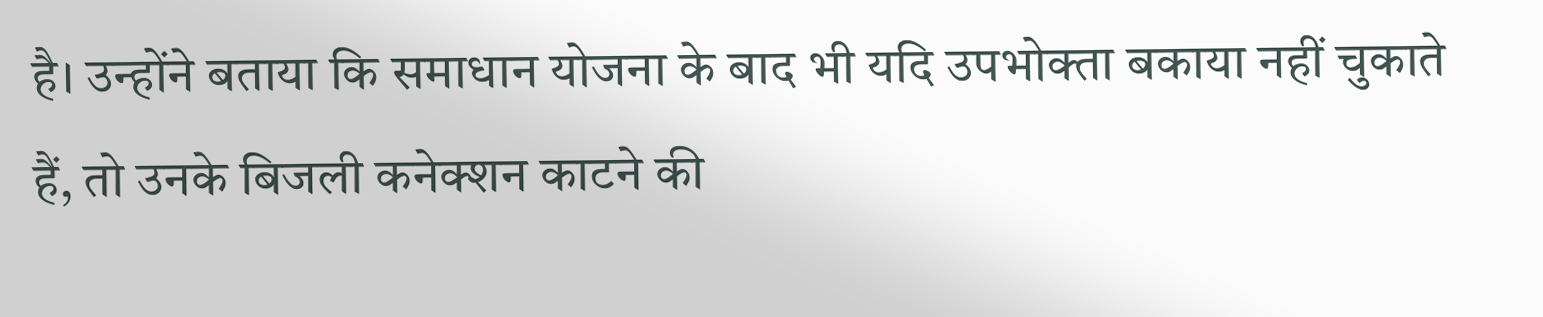है। उन्होंने बताया कि समाधान योजना के बाद भी यदि उपभोक्ता बकाया नहीं चुकाते हैं, तो उनके बिजली कनेक्शन काटने की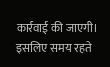कार्रवाई की जाएगी। इसलिए समय रहते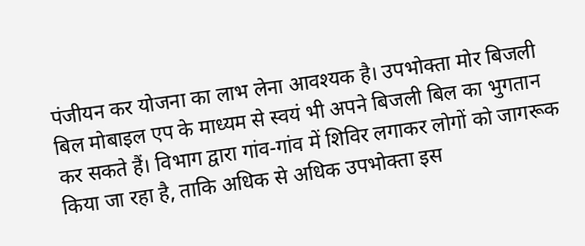पंजीयन कर योजना का लाभ लेना आवश्यक है। उपभोक्ता मोर बिजली बिल मोबाइल एप के माध्यम से स्वयं भी अपने बिजली बिल का भुगतान कर सकते हैं। विभाग द्वारा गांव-गांव में शिविर लगाकर लोगों को जागरूक किया जा रहा है, ताकि अधिक से अधिक उपभोक्ता इस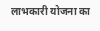लाभकारी योजना का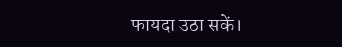फायदा उठा सकें।